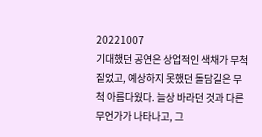20221007
기대했던 공연은 상업적인 색채가 무척 짙었고, 예상하지 못했던 돌담길은 무척 아름다웠다. 늘상 바라던 것과 다른 무언가가 나타나고, 그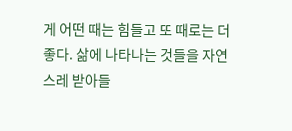게 어떤 때는 힘들고 또 때로는 더 좋다. 삶에 나타나는 것들을 자연스레 받아들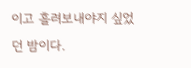이고 흘려보내야지 싶었던 밤이다.